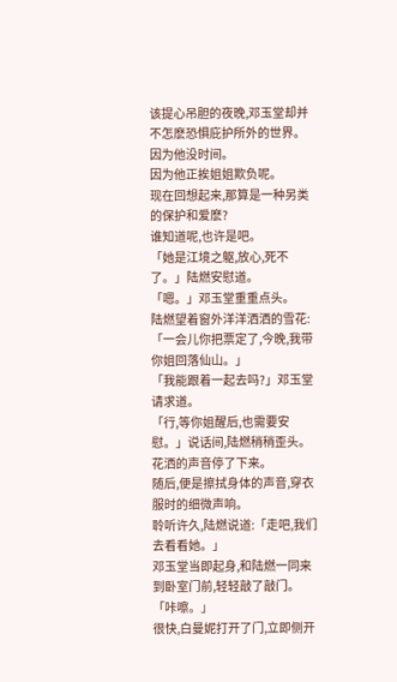该提心吊胆的夜晚,邓玉堂却并不怎麽恐惧庇护所外的世界。
因为他没时间。
因为他正挨姐姐欺负呢。
现在回想起来,那算是一种另类的保护和爱麽?
谁知道呢,也许是吧。
「她是江境之躯,放心,死不了。」陆燃安慰道。
「嗯。」邓玉堂重重点头。
陆燃望着窗外洋洋洒洒的雪花:「一会儿你把票定了,今晚,我带你姐回落仙山。」
「我能跟着一起去吗?」邓玉堂请求道。
「行,等你姐醒后,也需要安慰。」说话间,陆燃稍稍歪头。
花洒的声音停了下来。
随后,便是擦拭身体的声音,穿衣服时的细微声响。
聆听许久,陆燃说道:「走吧,我们去看看她。」
邓玉堂当即起身,和陆燃一同来到卧室门前,轻轻敲了敲门。
「咔嚓。」
很快,白曼妮打开了门,立即侧开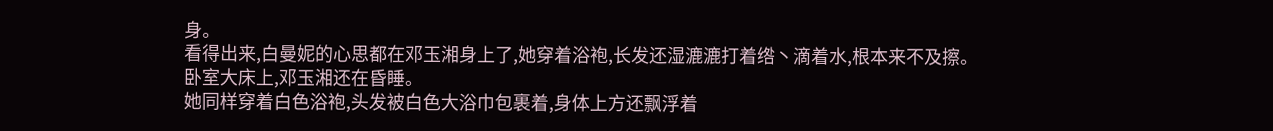身。
看得出来,白曼妮的心思都在邓玉湘身上了,她穿着浴袍,长发还湿漉漉打着绺丶滴着水,根本来不及擦。
卧室大床上,邓玉湘还在昏睡。
她同样穿着白色浴袍,头发被白色大浴巾包裹着,身体上方还飘浮着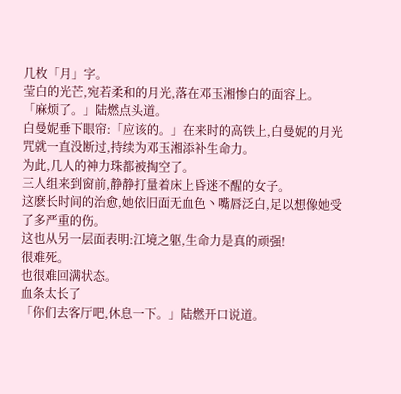几枚「月」字。
莹白的光芒,宛若柔和的月光,落在邓玉湘惨白的面容上。
「麻烦了。」陆燃点头道。
白曼妮垂下眼帘:「应该的。」在来时的高铁上,白曼妮的月光咒就一直没断过,持续为邓玉湘添补生命力。
为此,几人的神力珠都被掏空了。
三人组来到窗前,静静打量着床上昏迷不醒的女子。
这麽长时间的治愈,她依旧面无血色丶嘴唇泛白,足以想像她受了多严重的伤。
这也从另一层面表明:江境之躯,生命力是真的顽强!
很难死。
也很难回满状态。
血条太长了
「你们去客厅吧,休息一下。」陆燃开口说道。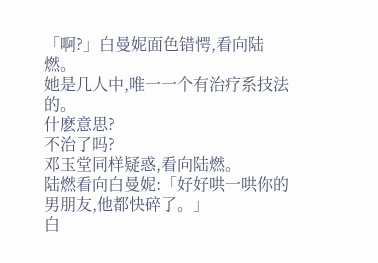「啊?」白曼妮面色错愕,看向陆燃。
她是几人中,唯一一个有治疗系技法的。
什麽意思?
不治了吗?
邓玉堂同样疑惑,看向陆燃。
陆燃看向白曼妮:「好好哄一哄你的男朋友,他都快碎了。」
白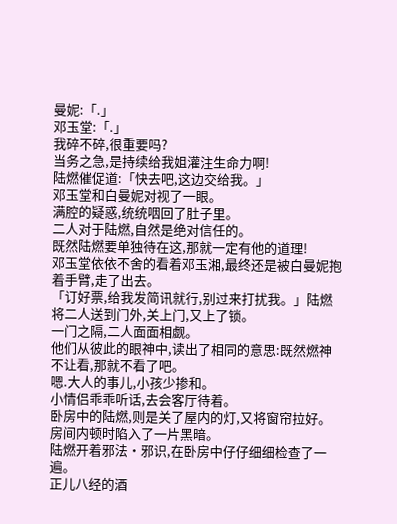曼妮:「.」
邓玉堂:「.」
我碎不碎,很重要吗?
当务之急,是持续给我姐灌注生命力啊!
陆燃催促道:「快去吧,这边交给我。」
邓玉堂和白曼妮对视了一眼。
满腔的疑惑,统统咽回了肚子里。
二人对于陆燃,自然是绝对信任的。
既然陆燃要单独待在这,那就一定有他的道理!
邓玉堂依依不舍的看着邓玉湘,最终还是被白曼妮抱着手臂,走了出去。
「订好票,给我发简讯就行,别过来打扰我。」陆燃将二人送到门外,关上门,又上了锁。
一门之隔,二人面面相觑。
他们从彼此的眼神中,读出了相同的意思:既然燃神不让看,那就不看了吧。
嗯.大人的事儿,小孩少掺和。
小情侣乖乖听话,去会客厅待着。
卧房中的陆燃,则是关了屋内的灯,又将窗帘拉好。
房间内顿时陷入了一片黑暗。
陆燃开着邪法·邪识,在卧房中仔仔细细检查了一遍。
正儿八经的酒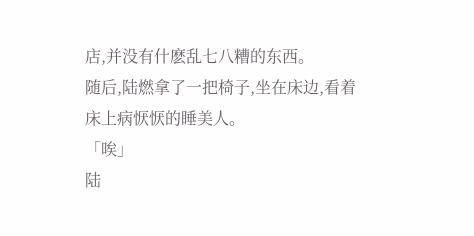店,并没有什麽乱七八糟的东西。
随后,陆燃拿了一把椅子,坐在床边,看着床上病恹恹的睡美人。
「唉」
陆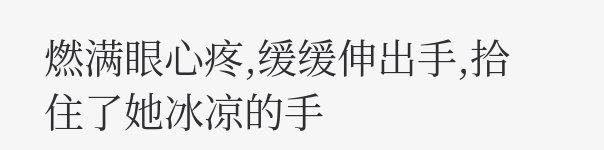燃满眼心疼,缓缓伸出手,拾住了她冰凉的手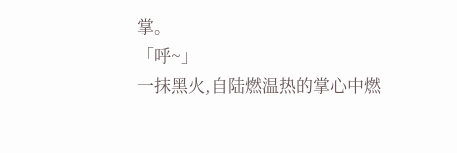掌。
「呼~」
一抹黑火,自陆燃温热的掌心中燃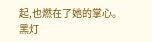起,也燃在了她的掌心。
黑灯